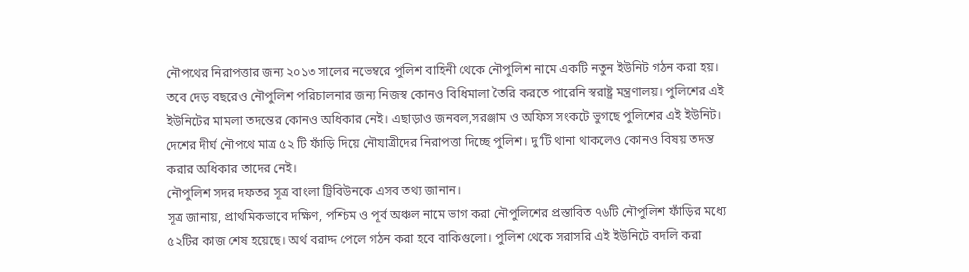নৌপথের নিরাপত্তার জন্য ২০১৩ সালের নভেম্বরে পুলিশ বাহিনী থেকে নৌপুলিশ নামে একটি নতুন ইউনিট গঠন করা হয়। তবে দেড় বছরেও নৌপুলিশ পরিচালনার জন্য নিজস্ব কোনও বিধিমালা তৈরি করতে পারেনি স্বরাষ্ট্র মন্ত্রণালয়। পুলিশের এই ইউনিটের মামলা তদন্তের কোনও অধিকার নেই। এছাড়াও জনবল,সরঞ্জাম ও অফিস সংকটে ভুগছে পুলিশের এই ইউনিট। দেশের দীর্ঘ নৌপথে মাত্র ৫২ টি ফাঁড়ি দিয়ে নৌযাত্রীদের নিরাপত্তা দিচ্ছে পুলিশ। দু’টি থানা থাকলেও কোনও বিষয় তদন্ত করার অধিকার তাদের নেই।
নৌপুলিশ সদর দফতর সূত্র বাংলা ট্রিবিউনকে এসব তথ্য জানান।
সূত্র জানায়, প্রাথমিকভাবে দক্ষিণ, পশ্চিম ও পূর্ব অঞ্চল নামে ভাগ করা নৌপুলিশের প্রস্তাবিত ৭৬টি নৌপুলিশ ফাঁড়ির মধ্যে ৫২টির কাজ শেষ হয়েছে। অর্থ বরাদ্দ পেলে গঠন করা হবে বাকিগুলো। পুলিশ থেকে সরাসরি এই ইউনিটে বদলি করা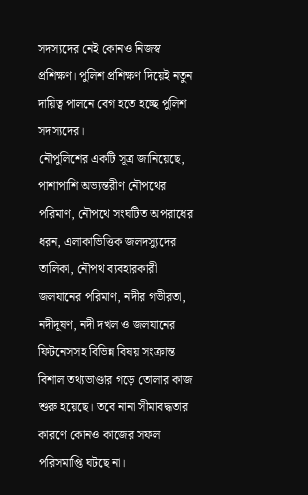সদস্যদের নেই কোনও নিজস্ব প্রশিক্ষণ। পুলিশ প্রশিক্ষণ দিয়েই নতুন দায়িত্ব পালনে বেগ হতে হচ্ছে পুলিশ সদস্যদের।
নৌপুলিশের একটি সূত্র জানিয়েছে, পাশাপাশি অভ্যন্তরীণ নৌপথের পরিমাণ, নৌপথে সংঘটিত অপরাধের ধরন, এলাকাভিত্তিক জলদস্যুদের তালিকা, নৌপথ ব্যবহারকারী জলযানের পরিমাণ, নদীর গভীরতা, নদীদূষণ, নদী দখল ও জলযানের ফিটনেসসহ বিভিন্ন বিষয় সংক্রান্ত বিশাল তথ্যভাণ্ডার গড়ে তোলার কাজ শুরু হয়েছে। তবে নানা সীমাবদ্ধতার কারণে কোনও কাজের সফল পরিসমাপ্তি ঘটছে না।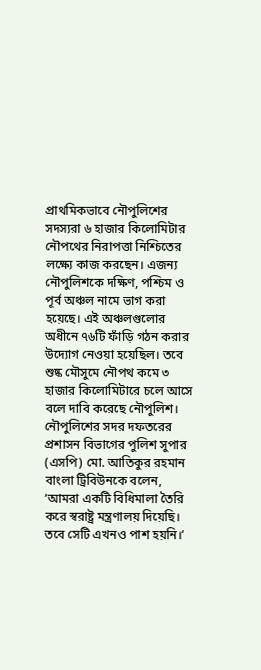প্রাথমিকভাবে নৌপুলিশের সদস্যরা ৬ হাজার কিলোমিটার নৌপথের নিরাপত্তা নিশ্চিতের লক্ষ্যে কাজ করছেন। এজন্য নৌপুলিশকে দক্ষিণ, পশ্চিম ও পূর্ব অঞ্চল নামে ভাগ করা হয়েছে। এই অঞ্চলগুলোর অধীনে ৭৬টি ফাঁড়ি গঠন করার উদ্যোগ নেওয়া হয়েছিল। তবে শুষ্ক মৌসুমে নৌপথ কমে ৩ হাজার কিলোমিটারে চলে আসে বলে দাবি করেছে নৌপুলিশ।
নৌপুলিশের সদর দফতরের প্রশাসন বিভাগের পুলিশ সুপার (এসপি) মো. আতিকুর রহমান বাংলা ট্রিবিউনকে বলেন, ‘আমরা একটি বিধিমালা তৈরি করে স্বরাষ্ট্র মন্ত্রণালয় দিয়েছি। তবে সেটি এখনও পাশ হয়নি।’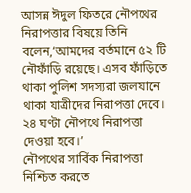আসন্ন ঈদুল ফিতরে নৌপথের নিরাপত্তার বিষয়ে তিনি বলেন,‘আমদের বর্তমানে ৫২ টি নৌফাঁড়ি রয়েছে। এসব ফাঁড়িতে থাকা পুলিশ সদস্যরা জলযানে থাকা যাত্রীদের নিরাপত্তা দেবে। ২৪ ঘণ্টা নৌপথে নিরাপত্তা দেওয়া হবে।’
নৌপথের সার্বিক নিরাপত্তা নিশ্চিত করতে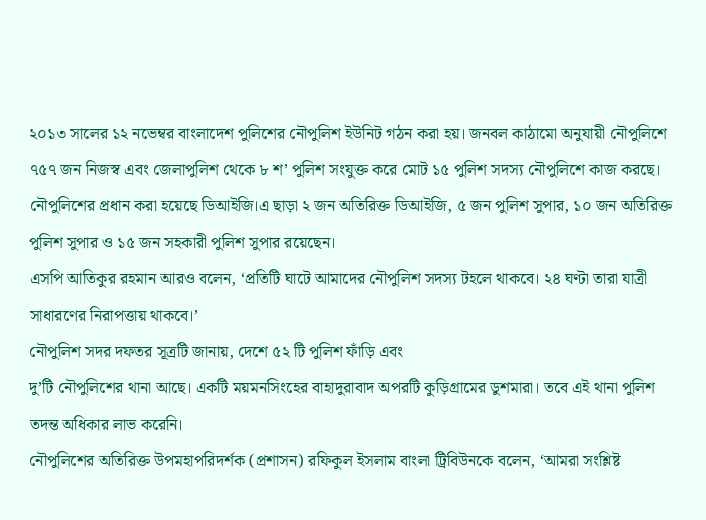২০১৩ সালের ১২ নভেম্বর বাংলাদেশ পুলিশের নৌপুলিশ ইউনিট গঠন করা হয়। জনবল কাঠামো অনুযায়ী নৌপুলিশে ৭৫৭ জন নিজস্ব এবং জেলাপুলিশ থেকে ৮ শ’ পুলিশ সংযুক্ত করে মোট ১৫ পুলিশ সদস্য নৌপুলিশে কাজ করছে। নৌপুলিশের প্রধান করা হয়েছে ডিআইজি।এ ছাড়া ২ জন অতিরিক্ত ডিআইজি, ৫ জন পুলিশ সুপার, ১০ জন অতিরিক্ত পুলিশ সুপার ও ১৫ জন সহকারী পুলিশ সুপার রয়েছেন।
এসপি আতিকুর রহমান আরও বলেন, ‘প্রতিটি ঘাটে আমাদের নৌপুলিশ সদস্য টহলে থাকবে। ২৪ ঘণ্টা তারা যাত্রী সাধারণের নিরাপত্তায় থাকবে।’
নৌপুলিশ সদর দফতর সূত্রটি জানায়, দেশে ৫২ টি পুলিশ ফাঁড়ি এবং
দু’টি নৌপুলিশের থানা আছে। একটি ময়মনসিংহের বাহাদুরাবাদ অপরটি কুড়িগ্রামের ডুশমারা। তবে এই থানা পুলিশ তদন্ত অধিকার লাভ করেনি।
নৌপুলিশের অতিরিক্ত উপমহাপরিদর্শক (প্রশাসন) রফিকুল ইসলাম বাংলা ট্রিবিউনকে বলেন, ‘আমরা সংশ্লিষ্ট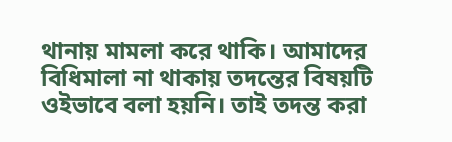থানায় মামলা করে থাকি। আমাদের বিধিমালা না থাকায় তদন্তের বিষয়টি ওইভাবে বলা হয়নি। তাই তদন্ত করা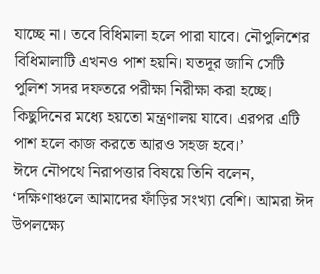যাচ্ছে না। তবে বিধিমালা হলে পারা যাবে। নৌপুলিশের বিধিমালাটি এখনও পাশ হয়নি। যতদূর জানি সেটি পুলিশ সদর দফতরে পরীক্ষা নিরীক্ষা করা হচ্ছে। কিছুদিনের মধ্যে হয়তো মন্ত্রণালয় যাবে। এরপর এটি পাশ হলে কাজ করতে আরও সহজ হবে।’
ঈদে নৌপথে নিরাপত্তার বিষয়ে তিনি বলেন, ‘দক্ষিণাঞ্চলে আমাদের ফাঁড়ির সংখ্যা বেশি। আমরা ঈদ উপলক্ষ্যে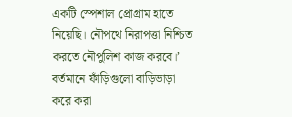একটি স্পেশাল প্রোগ্রাম হাতে নিয়েছি। নৌপথে নিরাপত্তা নিশ্চিত করতে নৌপুলিশ কাজ করবে।’
বর্তমানে ফাঁড়িগুলো বাড়িভাড়া করে করা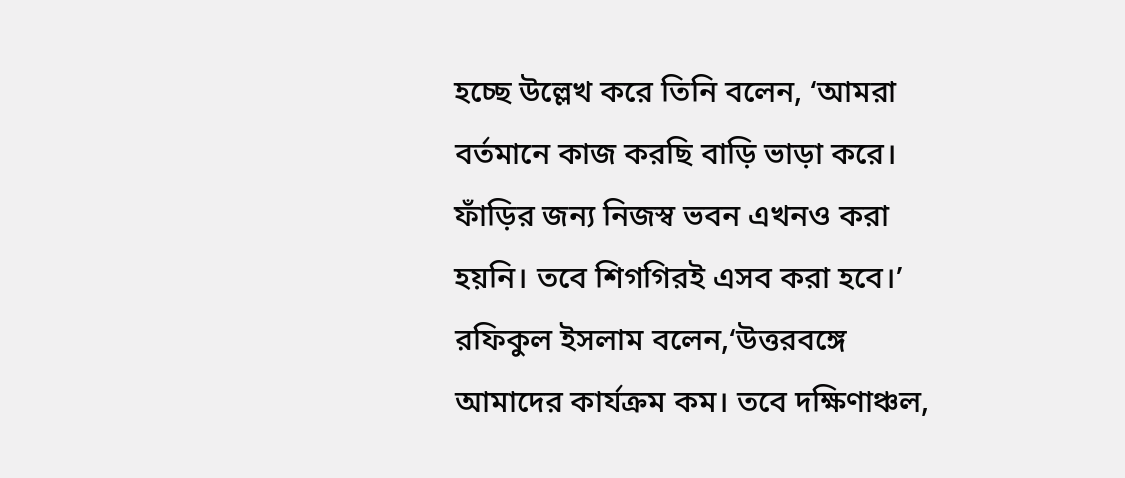হচ্ছে উল্লেখ করে তিনি বলেন, ‘আমরা বর্তমানে কাজ করছি বাড়ি ভাড়া করে। ফাঁড়ির জন্য নিজস্ব ভবন এখনও করা হয়নি। তবে শিগগিরই এসব করা হবে।’
রফিকুল ইসলাম বলেন,‘উত্তরবঙ্গে আমাদের কার্যক্রম কম। তবে দক্ষিণাঞ্চল,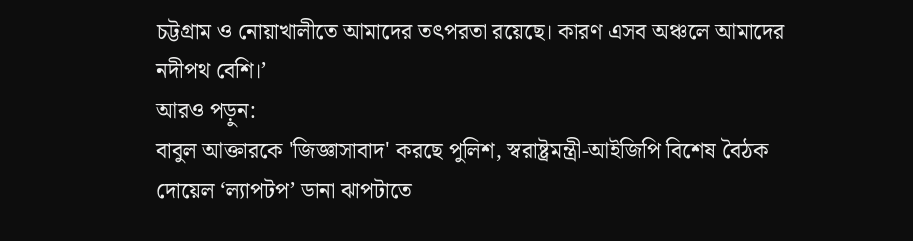চট্টগ্রাম ও নোয়াখালীতে আমাদের তৎপরতা রয়েছে। কারণ এসব অঞ্চলে আমাদের নদীপথ বেশি।’
আরও পড়ুন:
বাবুল আক্তারকে 'জিজ্ঞাসাবাদ' করছে পুলিশ, স্বরাষ্ট্রমন্ত্রী-আইজিপি বিশেষ বৈঠক
দোয়েল ‘ল্যাপটপ’ ডানা ঝাপটাতে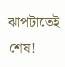ঝাপটাতেই শেষ!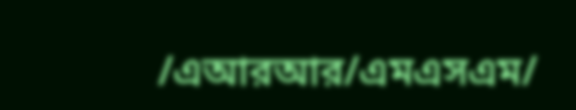/এআরআর/এমএসএম/